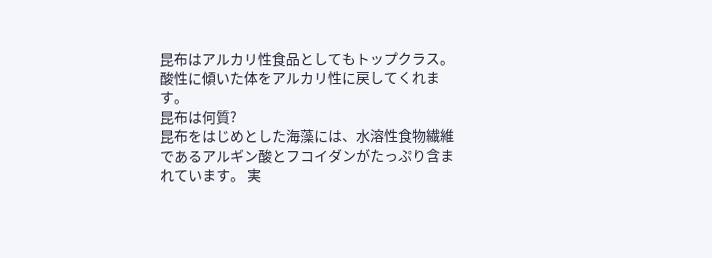昆布はアルカリ性食品としてもトップクラス。 酸性に傾いた体をアルカリ性に戻してくれます。
昆布は何質?
昆布をはじめとした海藻には、水溶性食物繊維であるアルギン酸とフコイダンがたっぷり含まれています。 実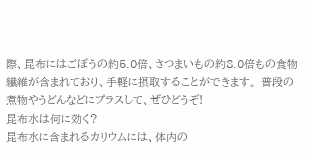際、昆布にはごぼうの約5.0倍、さつまいもの約8.0倍もの食物繊維が含まれており、手軽に摂取することができます。 普段の煮物やうどんなどにプラスして、ぜひどうぞ!
昆布水は何に効く?
昆布水に含まれるカリウムには、体内の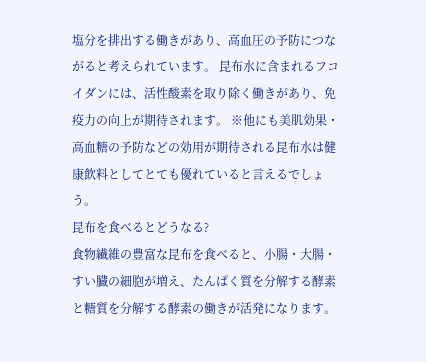塩分を排出する働きがあり、高血圧の予防につながると考えられています。 昆布水に含まれるフコイダンには、活性酸素を取り除く働きがあり、免疫力の向上が期待されます。 ※他にも美肌効果・高血糖の予防などの効用が期待される昆布水は健康飲料としてとても優れていると言えるでしょう。
昆布を食べるとどうなる?
食物繊維の豊富な昆布を食べると、小腸・大腸・すい臓の細胞が増え、たんぱく質を分解する酵素と糖質を分解する酵素の働きが活発になります。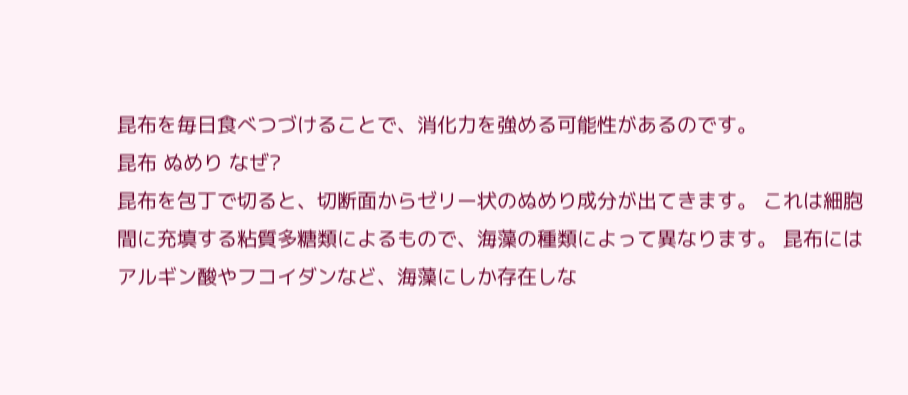昆布を毎日食べつづけることで、消化力を強める可能性があるのです。
昆布 ぬめり なぜ?
昆布を包丁で切ると、切断面からゼリー状のぬめり成分が出てきます。 これは細胞間に充填する粘質多糖類によるもので、海藻の種類によって異なります。 昆布にはアルギン酸やフコイダンなど、海藻にしか存在しな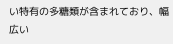い特有の多糖類が含まれており、幅広い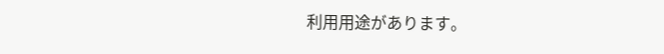利用用途があります。